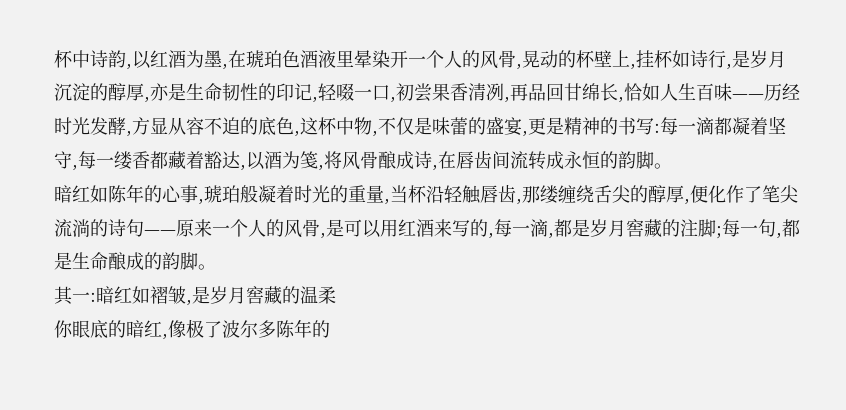杯中诗韵,以红酒为墨,在琥珀色酒液里晕染开一个人的风骨,晃动的杯壁上,挂杯如诗行,是岁月沉淀的醇厚,亦是生命韧性的印记,轻啜一口,初尝果香清冽,再品回甘绵长,恰如人生百味——历经时光发酵,方显从容不迫的底色,这杯中物,不仅是味蕾的盛宴,更是精神的书写:每一滴都凝着坚守,每一缕香都藏着豁达,以酒为笺,将风骨酿成诗,在唇齿间流转成永恒的韵脚。
暗红如陈年的心事,琥珀般凝着时光的重量,当杯沿轻触唇齿,那缕缠绕舌尖的醇厚,便化作了笔尖流淌的诗句——原来一个人的风骨,是可以用红酒来写的,每一滴,都是岁月窖藏的注脚;每一句,都是生命酿成的韵脚。
其一:暗红如褶皱,是岁月窖藏的温柔
你眼底的暗红,像极了波尔多陈年的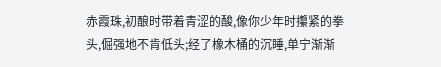赤霞珠,初酿时带着青涩的酸,像你少年时攥紧的拳头,倔强地不肯低头;经了橡木桶的沉睡,单宁渐渐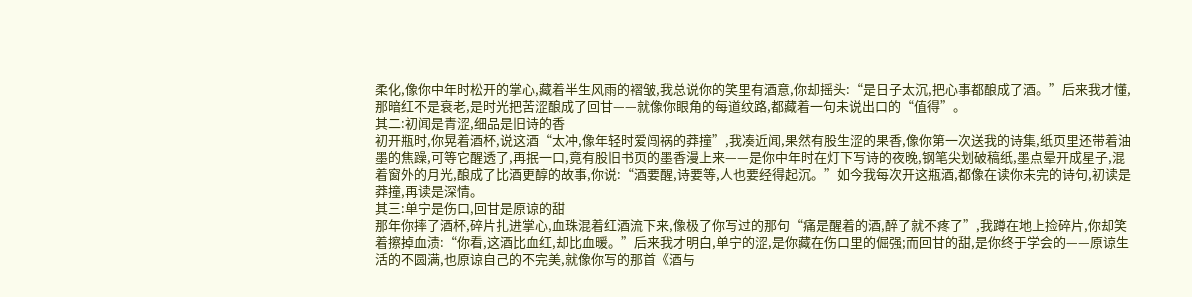柔化,像你中年时松开的掌心,藏着半生风雨的褶皱,我总说你的笑里有酒意,你却摇头:“是日子太沉,把心事都酿成了酒。”后来我才懂,那暗红不是衰老,是时光把苦涩酿成了回甘——就像你眼角的每道纹路,都藏着一句未说出口的“值得”。
其二:初闻是青涩,细品是旧诗的香
初开瓶时,你晃着酒杯,说这酒“太冲,像年轻时爱闯祸的莽撞”,我凑近闻,果然有股生涩的果香,像你第一次送我的诗集,纸页里还带着油墨的焦躁,可等它醒透了,再抿一口,竟有股旧书页的墨香漫上来——是你中年时在灯下写诗的夜晚,钢笔尖划破稿纸,墨点晕开成星子,混着窗外的月光,酿成了比酒更醇的故事,你说:“酒要醒,诗要等,人也要经得起沉。”如今我每次开这瓶酒,都像在读你未完的诗句,初读是莽撞,再读是深情。
其三:单宁是伤口,回甘是原谅的甜
那年你摔了酒杯,碎片扎进掌心,血珠混着红酒流下来,像极了你写过的那句“痛是醒着的酒,醉了就不疼了”,我蹲在地上捡碎片,你却笑着擦掉血渍:“你看,这酒比血红,却比血暖。”后来我才明白,单宁的涩,是你藏在伤口里的倔强;而回甘的甜,是你终于学会的——原谅生活的不圆满,也原谅自己的不完美,就像你写的那首《酒与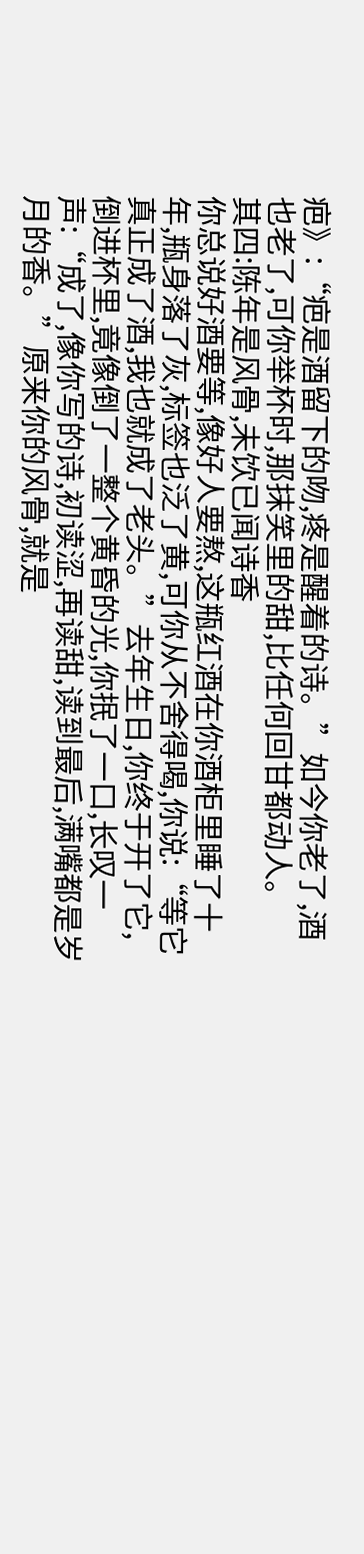疤》:“疤是酒留下的吻,疼是醒着的诗。”如今你老了,酒也老了,可你举杯时,那抹笑里的甜,比任何回甘都动人。
其四:陈年是风骨,未饮已闻诗香
你总说好酒要等,像好人要熬,这瓶红酒在你酒柜里睡了十年,瓶身落了灰,标签也泛了黄,可你从不舍得喝,你说:“等它真正成了酒,我也就成了老头。”去年生日,你终于开了它,倒进杯里,竟像倒了一整个黄昏的光,你抿了一口,长叹一声:“成了,像你写的诗,初读涩,再读甜,读到最后,满嘴都是岁月的香。”原来你的风骨,就是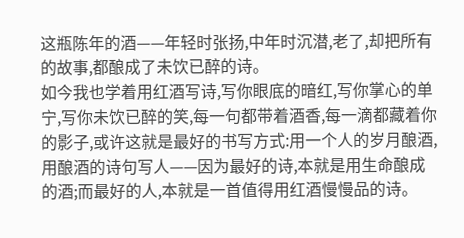这瓶陈年的酒——年轻时张扬,中年时沉潜,老了,却把所有的故事,都酿成了未饮已醉的诗。
如今我也学着用红酒写诗,写你眼底的暗红,写你掌心的单宁,写你未饮已醉的笑,每一句都带着酒香,每一滴都藏着你的影子,或许这就是最好的书写方式:用一个人的岁月酿酒,用酿酒的诗句写人——因为最好的诗,本就是用生命酿成的酒;而最好的人,本就是一首值得用红酒慢慢品的诗。